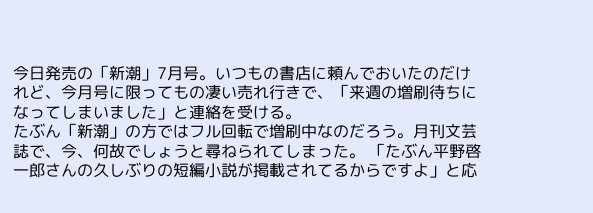今日発売の「新潮」7月号。いつもの書店に頼んでおいたのだけれど、今月号に限ってもの凄い売れ行きで、「来週の増刷待ちになってしまいました」と連絡を受ける。
たぶん「新潮」の方ではフル回転で増刷中なのだろう。月刊文芸誌で、今、何故でしょうと尋ねられてしまった。 「たぶん平野啓一郎さんの久しぶりの短編小説が掲載されてるからですよ」と応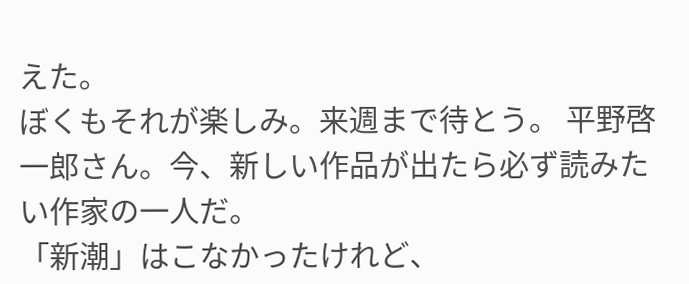えた。
ぼくもそれが楽しみ。来週まで待とう。 平野啓一郎さん。今、新しい作品が出たら必ず読みたい作家の一人だ。
「新潮」はこなかったけれど、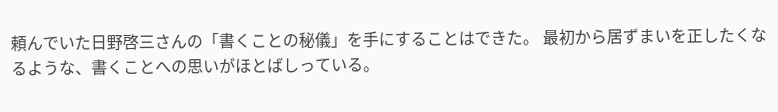頼んでいた日野啓三さんの「書くことの秘儀」を手にすることはできた。 最初から居ずまいを正したくなるような、書くことへの思いがほとばしっている。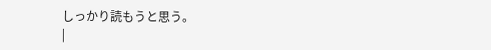しっかり読もうと思う。
|